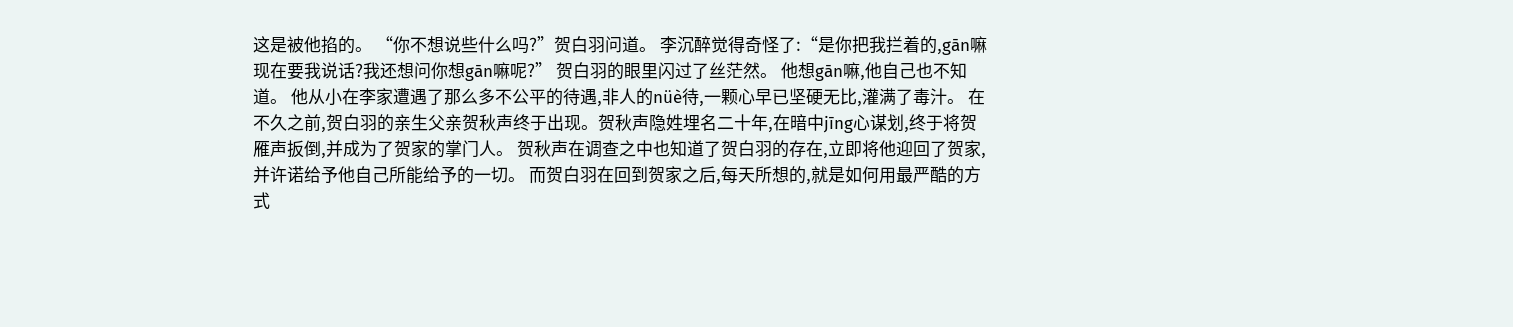这是被他掐的。 “你不想说些什么吗?”贺白羽问道。 李沉醉觉得奇怪了:“是你把我拦着的,gān嘛现在要我说话?我还想问你想gān嘛呢?” 贺白羽的眼里闪过了丝茫然。 他想gān嘛,他自己也不知道。 他从小在李家遭遇了那么多不公平的待遇,非人的nüè待,一颗心早已坚硬无比,灌满了毒汁。 在不久之前,贺白羽的亲生父亲贺秋声终于出现。贺秋声隐姓埋名二十年,在暗中jīng心谋划,终于将贺雁声扳倒,并成为了贺家的掌门人。 贺秋声在调查之中也知道了贺白羽的存在,立即将他迎回了贺家,并许诺给予他自己所能给予的一切。 而贺白羽在回到贺家之后,每天所想的,就是如何用最严酷的方式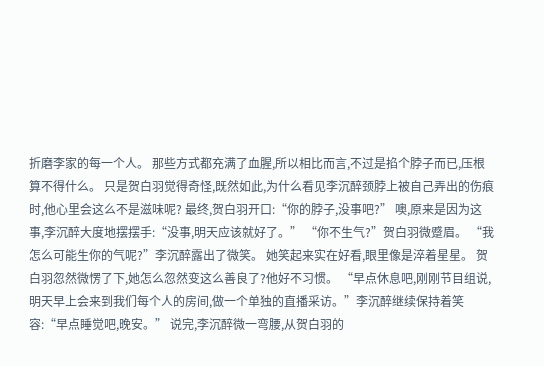折磨李家的每一个人。 那些方式都充满了血腥,所以相比而言,不过是掐个脖子而已,压根算不得什么。 只是贺白羽觉得奇怪,既然如此,为什么看见李沉醉颈脖上被自己弄出的伤痕时,他心里会这么不是滋味呢? 最终,贺白羽开口:“你的脖子,没事吧?” 噢,原来是因为这事,李沉醉大度地摆摆手:“没事,明天应该就好了。” “你不生气?”贺白羽微蹙眉。 “我怎么可能生你的气呢?”李沉醉露出了微笑。 她笑起来实在好看,眼里像是淬着星星。 贺白羽忽然微愣了下,她怎么忽然变这么善良了?他好不习惯。 “早点休息吧,刚刚节目组说,明天早上会来到我们每个人的房间,做一个单独的直播采访。”李沉醉继续保持着笑容:“早点睡觉吧,晚安。” 说完,李沉醉微一弯腰,从贺白羽的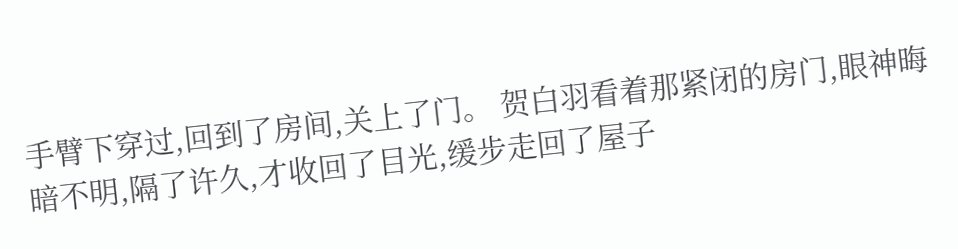手臂下穿过,回到了房间,关上了门。 贺白羽看着那紧闭的房门,眼神晦暗不明,隔了许久,才收回了目光,缓步走回了屋子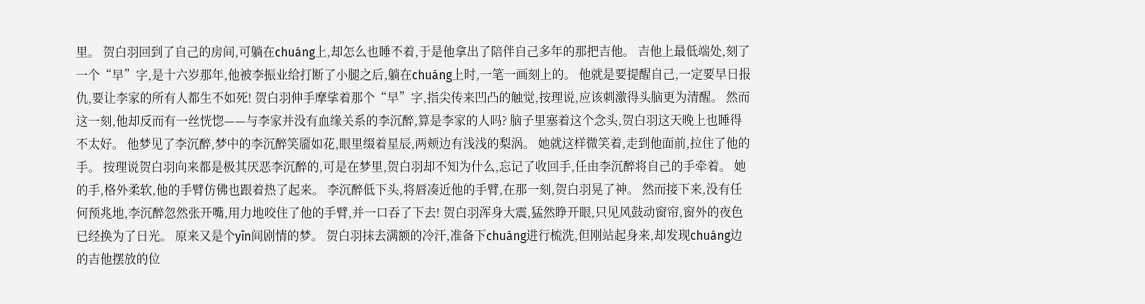里。 贺白羽回到了自己的房间,可躺在chuáng上,却怎么也睡不着,于是他拿出了陪伴自己多年的那把吉他。 吉他上最低端处,刻了一个“早”字,是十六岁那年,他被李振业给打断了小腿之后,躺在chuáng上时,一笔一画刻上的。 他就是要提醒自己,一定要早日报仇,要让李家的所有人都生不如死! 贺白羽伸手摩挲着那个“早”字,指尖传来凹凸的触觉,按理说,应该刺激得头脑更为清醒。 然而这一刻,他却反而有一丝恍惚——与李家并没有血缘关系的李沉醉,算是李家的人吗? 脑子里塞着这个念头,贺白羽这天晚上也睡得不太好。 他梦见了李沉醉,梦中的李沉醉笑靥如花,眼里缀着星辰,两颊边有浅浅的梨涡。 她就这样微笑着,走到他面前,拉住了他的手。 按理说贺白羽向来都是极其厌恶李沉醉的,可是在梦里,贺白羽却不知为什么,忘记了收回手,任由李沉醉将自己的手牵着。 她的手,格外柔软,他的手臂仿佛也跟着热了起来。 李沉醉低下头,将唇凑近他的手臂,在那一刻,贺白羽晃了神。 然而接下来,没有任何预兆地,李沉醉忽然张开嘴,用力地咬住了他的手臂,并一口吞了下去! 贺白羽浑身大震,猛然睁开眼,只见风鼓动窗帘,窗外的夜色已经换为了日光。 原来又是个yīn间剧情的梦。 贺白羽抹去满额的冷汗,准备下chuáng进行梳洗,但刚站起身来,却发现chuáng边的吉他摆放的位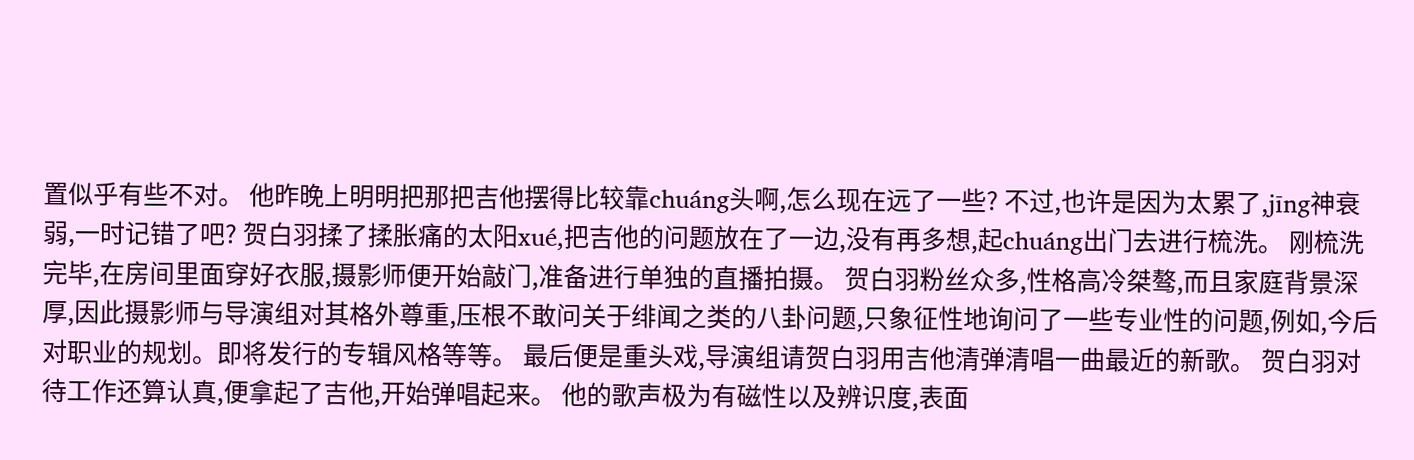置似乎有些不对。 他昨晚上明明把那把吉他摆得比较靠chuáng头啊,怎么现在远了一些? 不过,也许是因为太累了,jīng神衰弱,一时记错了吧? 贺白羽揉了揉胀痛的太阳xué,把吉他的问题放在了一边,没有再多想,起chuáng出门去进行梳洗。 刚梳洗完毕,在房间里面穿好衣服,摄影师便开始敲门,准备进行单独的直播拍摄。 贺白羽粉丝众多,性格高冷桀骜,而且家庭背景深厚,因此摄影师与导演组对其格外尊重,压根不敢问关于绯闻之类的八卦问题,只象征性地询问了一些专业性的问题,例如,今后对职业的规划。即将发行的专辑风格等等。 最后便是重头戏,导演组请贺白羽用吉他清弹清唱一曲最近的新歌。 贺白羽对待工作还算认真,便拿起了吉他,开始弹唱起来。 他的歌声极为有磁性以及辨识度,表面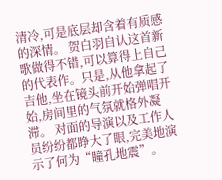清冷,可是底层却含着有质感的深情。 贺白羽自认这首新歌做得不错,可以算得上自己的代表作。只是,从他拿起了吉他,坐在镜头前开始弹唱开始,房间里的气氛就格外凝滞。 对面的导演以及工作人员纷纷都睁大了眼,完美地演示了何为“瞳孔地震”。